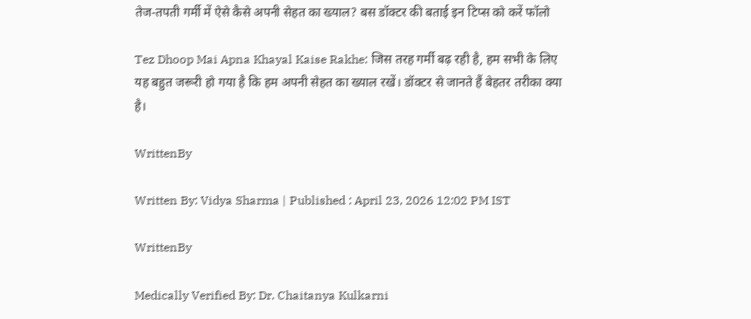तेज-तपती गर्मी में ऐसे कैसे अपनी सेहत का ख्याल? बस डॉक्टर की बताई इन टिप्स को करें फॉलो

Tez Dhoop Mai Apna Khayal Kaise Rakhe: जिस तरह गर्मी बढ़ रही है, हम सभी के लिए यह बहुत जरूरी हो गया है कि हम अपनी सेहत का ख्याल रखें। डॉक्टर से जानते हैं बेहतर तरीका क्या है।

WrittenBy

Written By: Vidya Sharma | Published : April 23, 2026 12:02 PM IST

WrittenBy

Medically Verified By: Dr. Chaitanya Kulkarni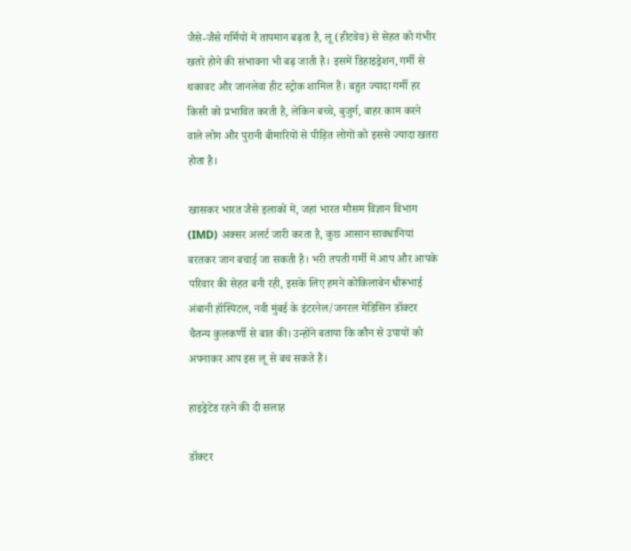जैसे-जैसे गर्मियों में तापमान बढ़ता है, लू (हीटवेव) से सेहत को गंभीर खतरे होने की संभावना भी बढ़ जाती है। इसमें डिहाइड्रेशन, गर्मी से थकावट और जानलेवा हीट स्ट्रोक शामिल हैं। बहुत ज्यादा गर्मी हर किसी को प्रभावित करती है, लेकिन बच्चे, बुजुर्ग, बाहर काम करने वाले लोग और पुरानी बीमारियों से पीड़ित लोगों को इससे ज्यादा खतरा होता है।

खासकर भारत जैसे इलाकों में, जहां भारत मौसम विज्ञान विभाग (IMD) अक्सर अलर्ट जारी करता है, कुछ आसान सावधानियां बरतकर जान बचाई जा सकती है। भरी तपती गर्मी में आप और आपके परिवार की सेहत बनी रही, इसके लिए हमने कोकिलाबेन धीरूभाई अंबानी हॉस्पिटल, नवी मुंबई के इंटरनेल/जनरल मेडिसिन डॉक्टर चैतन्य कुलकर्णी से बात की। उन्होंने बताया कि कौन से उपायों को अपनाकर आप इस लू से बच सकते हैं।

हाइड्रेटेड रहने की दी सलाह

डॉक्टर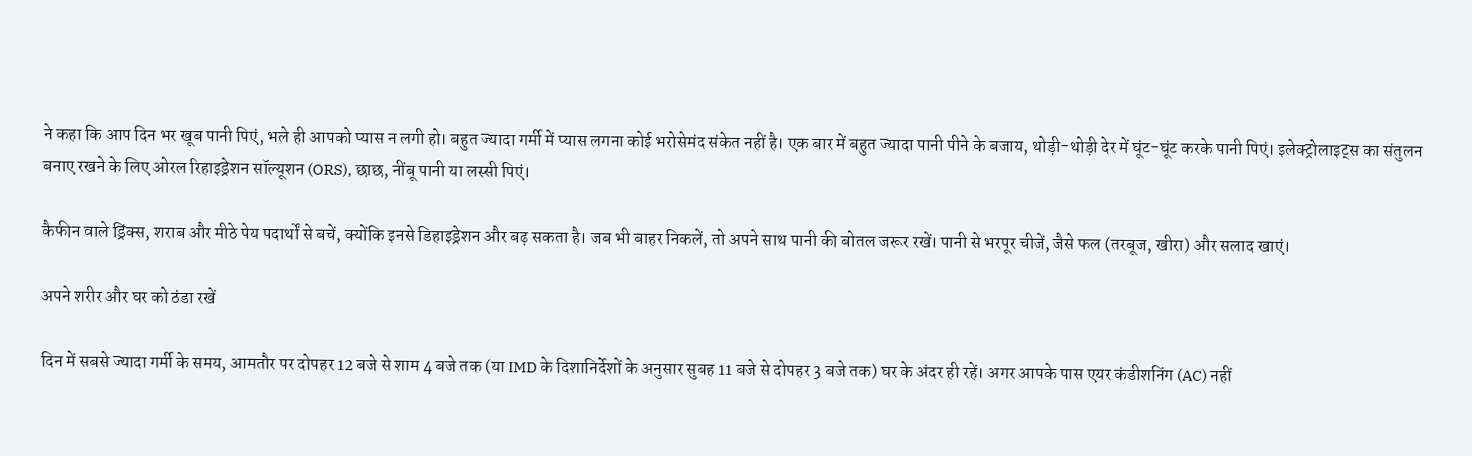ने कहा कि आप दिन भर खूब पानी पिएं, भले ही आपको प्यास न लगी हो। बहुत ज्यादा गर्मी में प्यास लगना कोई भरोसेमंद संकेत नहीं है। एक बार में बहुत ज्यादा पानी पीने के बजाय, थोड़ी-थोड़ी देर में घूंट-घूंट करके पानी पिएं। इलेक्ट्रोलाइट्स का संतुलन बनाए रखने के लिए ओरल रिहाइड्रेशन सॉल्यूशन (ORS), छाछ, नींबू पानी या लस्सी पिएं।

कैफीन वाले ड्रिंक्स, शराब और मीठे पेय पदार्थों से बचें, क्योंकि इनसे डिहाइड्रेशन और बढ़ सकता है। जब भी बाहर निकलें, तो अपने साथ पानी की बोतल जरूर रखें। पानी से भरपूर चीजें, जैसे फल (तरबूज, खीरा) और सलाद खाएं।

अपने शरीर और घर को ठंडा रखें

दिन में सबसे ज्यादा गर्मी के समय, आमतौर पर दोपहर 12 बजे से शाम 4 बजे तक (या IMD के दिशानिर्देशों के अनुसार सुबह 11 बजे से दोपहर 3 बजे तक) घर के अंदर ही रहें। अगर आपके पास एयर कंडीशनिंग (AC) नहीं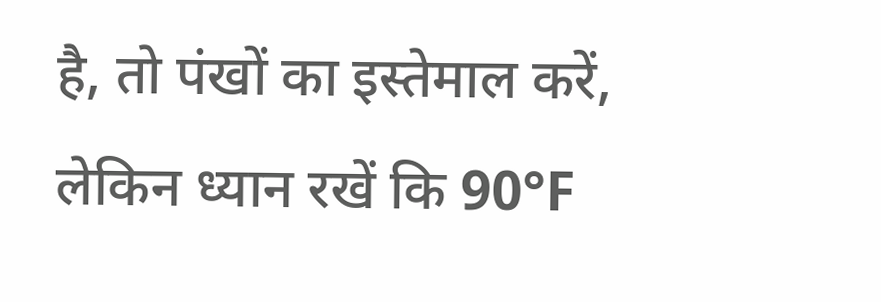है, तो पंखों का इस्तेमाल करें, लेकिन ध्यान रखें कि 90°F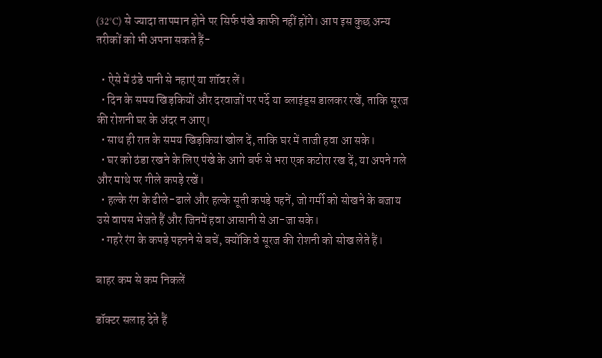(32°C) से ज्यादा तापमान होने पर सिर्फ पंखे काफी नहीं होंगे। आप इस कुछ अन्य तरीकों को भी अपना सकते हैं-

  • ऐसे में ठंडे पानी से नहाएं या शॉवर लें।
  • दिन के समय खिड़कियों और दरवाजों पर पर्दे या ब्लाइंड्स डालकर रखें, ताकि सूरज की रोशनी घर के अंदर न आए।
  • साथ ही रात के समय खिड़कियां खोल दें, ताकि घर में ताजी हवा आ सके।
  • घर को ठंडा रखने के लिए पंखे के आगे बर्फ से भरा एक कटोरा रख दें, या अपने गले और माथे पर गीले कपड़े रखें।
  • हल्के रंग के ढीले-ढाले और हल्के सूती कपड़े पहनें, जो गर्मी को सोखने के बजाय उसे वापस भेजते हैं और जिनमें हवा आसानी से आ-जा सके।
  • गहरे रंग के कपड़े पहनने से बचें, क्योंकि वे सूरज की रोशनी को सोख लेते हैं।

बाहर कम से कम निकलें

डॉक्टर सलाह देते हैं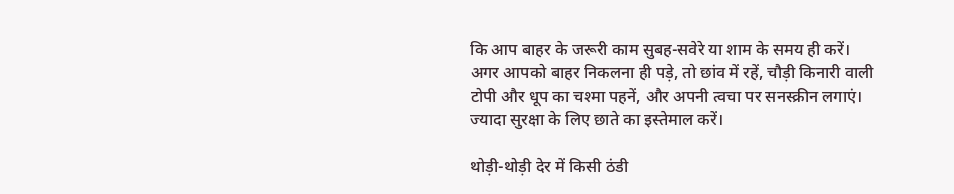कि आप बाहर के जरूरी काम सुबह-सवेरे या शाम के समय ही करें। अगर आपको बाहर निकलना ही पड़े, तो छांव में रहें, चौड़ी किनारी वाली टोपी और धूप का चश्मा पहनें, और अपनी त्वचा पर सनस्क्रीन लगाएं। ज्यादा सुरक्षा के लिए छाते का इस्तेमाल करें।

थोड़ी-थोड़ी देर में किसी ठंडी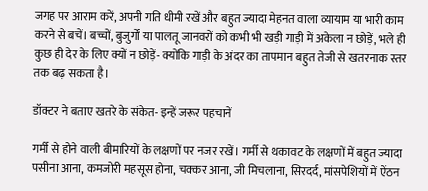जगह पर आराम करें, अपनी गति धीमी रखें और बहुत ज्यादा मेहनत वाला व्यायाम या भारी काम करने से बचें। बच्चों, बुजुर्गों या पालतू जानवरों को कभी भी खड़ी गाड़ी में अकेला न छोड़ें, भले ही कुछ ही देर के लिए क्यों न छोड़ें- क्योंकि गाड़ी के अंदर का तापमान बहुत तेजी से खतरनाक स्तर तक बढ़ सकता है।

डॉक्टर ने बताए खतरे के संकेत- इन्हें जरूर पहचानें

गर्मी से होने वाली बीमारियों के लक्षणों पर नजर रखें। गर्मी से थकावट के लक्षणों में बहुत ज्यादा पसीना आना, कमजोरी महसूस होना, चक्कर आना, जी मिचलाना, सिरदर्द, मांसपेशियों में ऐंठन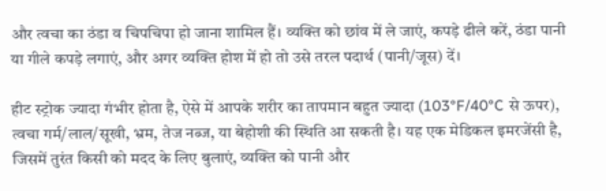और त्वचा का ठंडा व चिपचिपा हो जाना शामिल हैं। व्यक्ति को छांव में ले जाएं, कपड़े ढीले करें, ठंडा पानी या गीले कपड़े लगाएं, और अगर व्यक्ति होश में हो तो उसे तरल पदार्थ (पानी/जूस) दें।

हीट स्ट्रोक ज्यादा गंभीर होता है, ऐसे में आपके शरीर का तापमान बहुत ज्यादा (103°F/40°C से ऊपर), त्वचा गर्म/लाल/सूखी, भ्रम, तेज नब्ज, या बेहोशी की स्थिति आ सकती है। यह एक मेडिकल इमरजेंसी है, जिसमें तुरंत किसी को मदद के लिए बुलाएं, व्यक्ति को पानी और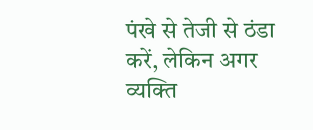पंखे से तेजी से ठंडा करें, लेकिन अगर व्यक्ति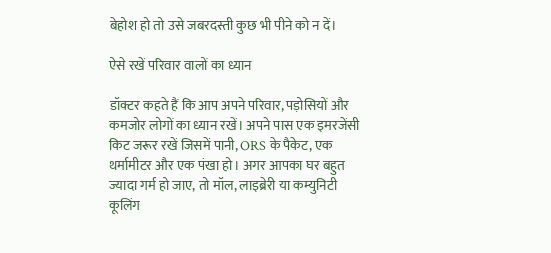बेहोश हो तो उसे जबरदस्ती कुछ भी पीने को न दें।

ऐसे रखें परिवार वालों का ध्यान

डॉक्टर कहते हैं कि आप अपने परिवार, पड़ोसियों और कमजोर लोगों का ध्यान रखें। अपने पास एक इमरजेंसी किट जरूर रखें जिसमें पानी, ORS के पैकेट, एक थर्मामीटर और एक पंखा हो। अगर आपका घर बहुत ज्यादा गर्म हो जाए, तो मॉल, लाइब्रेरी या कम्युनिटी कूलिंग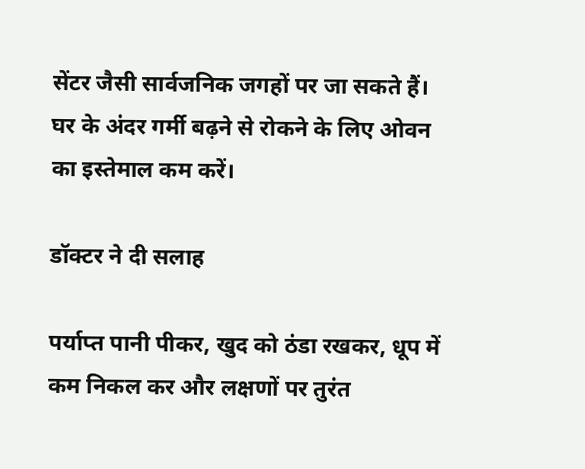सेंटर जैसी सार्वजनिक जगहों पर जा सकते हैं। घर के अंदर गर्मी बढ़ने से रोकने के लिए ओवन का इस्तेमाल कम करें।

डॉक्टर ने दी सलाह

पर्याप्त पानी पीकर, खुद को ठंडा रखकर, धूप में कम निकल कर और लक्षणों पर तुरंत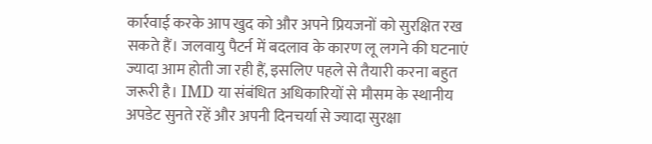कार्रवाई करके आप खुद को और अपने प्रियजनों को सुरक्षित रख सकते हैं। जलवायु पैटर्न में बदलाव के कारण लू लगने की घटनाएं ज्यादा आम होती जा रही हैं, इसलिए पहले से तैयारी करना बहुत जरूरी है। IMD या संबंधित अधिकारियों से मौसम के स्थानीय अपडेट सुनते रहें और अपनी दिनचर्या से ज्यादा सुरक्षा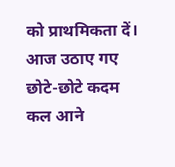को प्राथमिकता दें। आज उठाए गए छोटे-छोटे कदम कल आने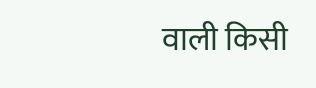वाली किसी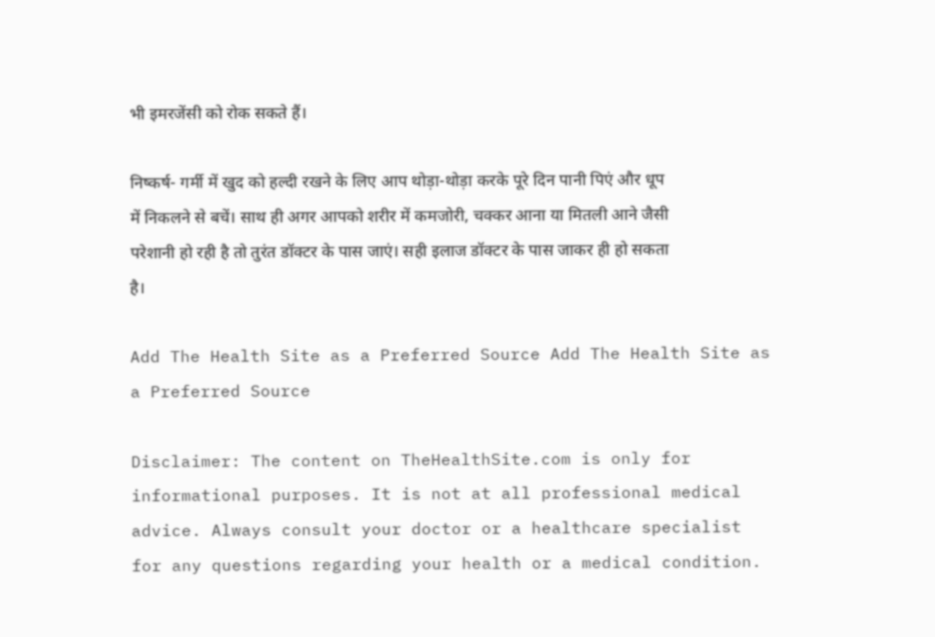भी इमरजेंसी को रोक सकते हैं।

निष्कर्ष- गर्मी में खुद को हल्दी रखने के लिए आप थोड़ा-थोड़ा करके पूरे दिन पानी पिएं और धूप में निकलने से बचें। साथ ही अगर आपको शरीर में कमजोरी, चक्कर आना या मितली आने जैसी परेशानी हो रही है तो तुरंत डॉक्टर के पास जाएं। सही इलाज डॉक्टर के पास जाकर ही हो सकता है।

Add The Health Site as a Preferred Source Add The Health Site as a Preferred Source

Disclaimer: The content on TheHealthSite.com is only for informational purposes. It is not at all professional medical advice. Always consult your doctor or a healthcare specialist for any questions regarding your health or a medical condition.